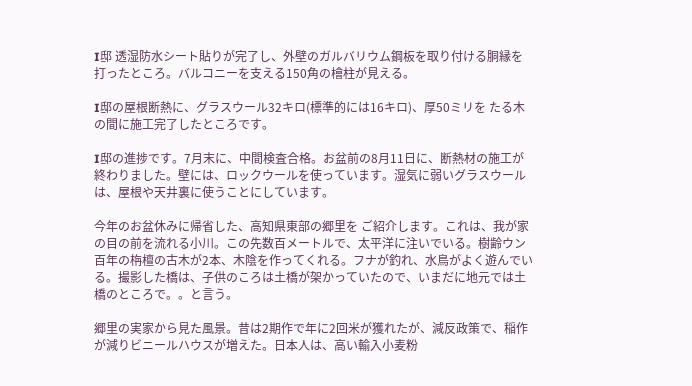I邸 透湿防水シート貼りが完了し、外壁のガルバリウム鋼板を取り付ける胴縁を打ったところ。バルコニーを支える150角の檜柱が見える。

I邸の屋根断熱に、グラスウール32キロ(標準的には16キロ)、厚50ミリを たる木の間に施工完了したところです。

I邸の進捗です。7月末に、中間検査合格。お盆前の8月11日に、断熱材の施工が終わりました。壁には、ロックウールを使っています。湿気に弱いグラスウールは、屋根や天井裏に使うことにしています。

今年のお盆休みに帰省した、高知県東部の郷里を ご紹介します。これは、我が家の目の前を流れる小川。この先数百メートルで、太平洋に注いでいる。樹齢ウン百年の栴檀の古木が2本、木陰を作ってくれる。フナが釣れ、水鳥がよく遊んでいる。撮影した橋は、子供のころは土橋が架かっていたので、いまだに地元では土橋のところで。。と言う。

郷里の実家から見た風景。昔は2期作で年に2回米が獲れたが、減反政策で、稲作が減りビニールハウスが増えた。日本人は、高い輸入小麦粉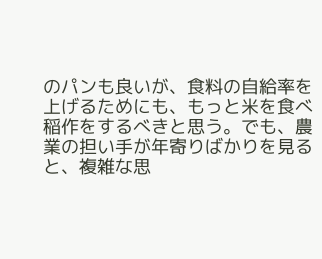のパンも良いが、食料の自給率を上げるためにも、もっと米を食べ稲作をするべきと思う。でも、農業の担い手が年寄りばかりを見ると、複雑な思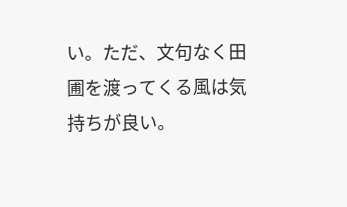い。ただ、文句なく田圃を渡ってくる風は気持ちが良い。